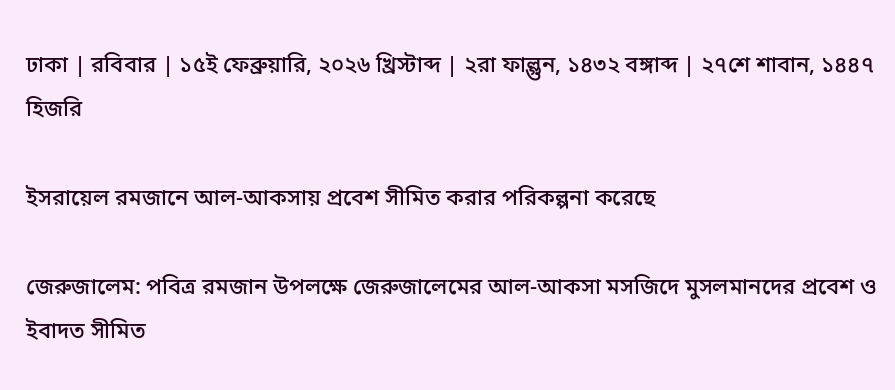ঢাকা | রবিবার | ১৫ই ফেব্রুয়ারি, ২০২৬ খ্রিস্টাব্দ | ২রা ফাল্গুন, ১৪৩২ বঙ্গাব্দ | ২৭শে শাবান, ১৪৪৭ হিজরি

ইসরায়েল রমজানে আল-আকসায় প্রবেশ সীমিত করার পরিকল্পনা করেছে

জেরুজালেম: পবিত্র রমজান উপলক্ষে জেরুজালেমের আল-আকসা মসজিদে মুসলমানদের প্রবেশ ও ইবাদত সীমিত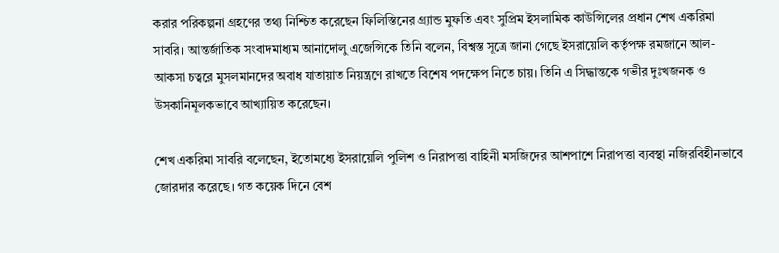করার পরিকল্পনা গ্রহণের তথ্য নিশ্চিত করেছেন ফিলিস্তিনের গ্র্যান্ড মুফতি এবং সুপ্রিম ইসলামিক কাউন্সিলের প্রধান শেখ একরিমা সাবরি। আন্তর্জাতিক সংবাদমাধ্যম আনাদোলু এজেন্সিকে তিনি বলেন, বিশ্বস্ত সূত্রে জানা গেছে ইসরায়েলি কর্তৃপক্ষ রমজানে আল-আকসা চত্বরে মুসলমানদের অবাধ যাতায়াত নিয়ন্ত্রণে রাখতে বিশেষ পদক্ষেপ নিতে চায়। তিনি এ সিদ্ধান্তকে গভীর দুঃখজনক ও উসকানিমূলকভাবে আখ্যায়িত করেছেন।

শেখ একরিমা সাবরি বলেছেন, ইতোমধ্যে ইসরায়েলি পুলিশ ও নিরাপত্তা বাহিনী মসজিদের আশপাশে নিরাপত্তা ব্যবস্থা নজিরবিহীনভাবে জোরদার করেছে। গত কয়েক দিনে বেশ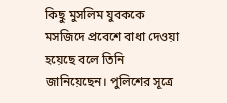কিছু মুসলিম যুবককে মসজিদে প্রবেশে বাধা দেওয়া হয়েছে বলে তিনি জানিয়েছেন। পুলিশের সূত্রে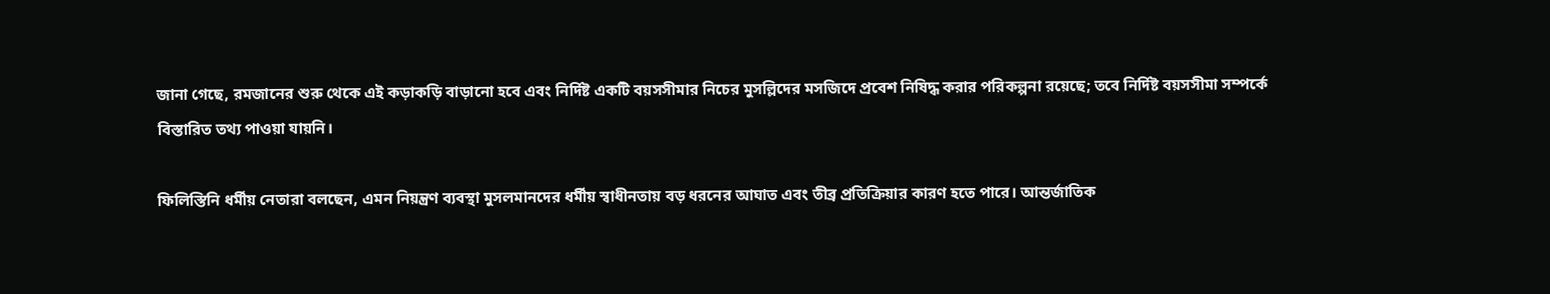জানা গেছে, রমজানের শুরু থেকে এই কড়াকড়ি বাড়ানো হবে এবং নির্দিষ্ট একটি বয়সসীমার নিচের মুসল্লিদের মসজিদে প্রবেশ নিষিদ্ধ করার পরিকল্পনা রয়েছে; তবে নির্দিষ্ট বয়সসীমা সম্পর্কে বিস্তারিত তথ্য পাওয়া যায়নি।

ফিলিস্তিনি ধর্মীয় নেতারা বলছেন, এমন নিয়ন্ত্রণ ব্যবস্থা মুসলমানদের ধর্মীয় স্বাধীনতায় বড় ধরনের আঘাত এবং তীব্র প্রতিক্রিয়ার কারণ হতে পারে। আন্তর্জাতিক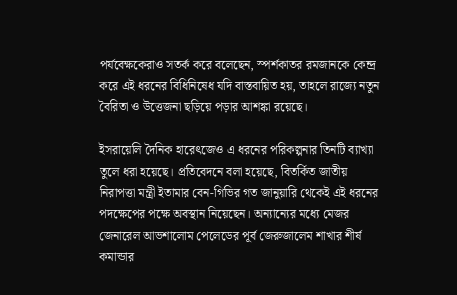পর্যবেক্ষকেরাও সতর্ক করে বলেছেন, স্পর্শকাতর রমজানকে কেন্দ্র করে এই ধরনের বিধিনিষেধ যদি বাস্তবায়িত হয়, তাহলে রাজ্যে নতুন বৈরিতা ও উত্তেজনা ছড়িয়ে পড়ার আশঙ্কা রয়েছে।

ইসরায়েলি দৈনিক হারেৎজেও এ ধরনের পরিকল্পনার তিনটি ব্যাখ্যা তুলে ধরা হয়েছে। প্রতিবেদনে বলা হয়েছে, বিতর্কিত জাতীয় নিরাপত্তা মন্ত্রী ইতামার বেন-গিভির গত জানুয়ারি থেকেই এই ধরনের পদক্ষেপের পক্ষে অবস্থান নিয়েছেন। অন্যান্যের মধ্যে মেজর জেনারেল আভশালোম পেলেডের পূর্ব জেরুজালেম শাখার শীর্ষ কমান্ডার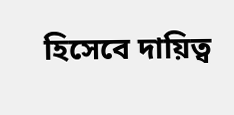হিসেবে দায়িত্ব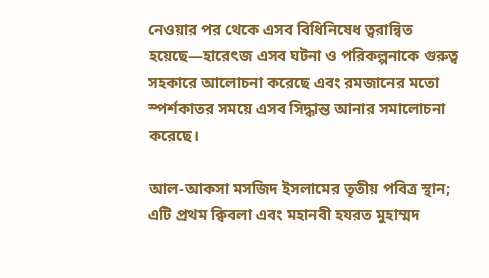নেওয়ার পর থেকে এসব বিধিনিষেধ ত্বরান্বিত হয়েছে—হারেৎজ এসব ঘটনা ও পরিকল্পনাকে গুরুত্ব সহকারে আলোচনা করেছে এবং রমজানের মতো স্পর্শকাতর সময়ে এসব সিদ্ধান্ত আনার সমালোচনা করেছে।

আল-আকসা মসজিদ ইসলামের তৃতীয় পবিত্র স্থান; এটি প্রথম ক্বিবলা এবং মহানবী হযরত মুহাম্মদ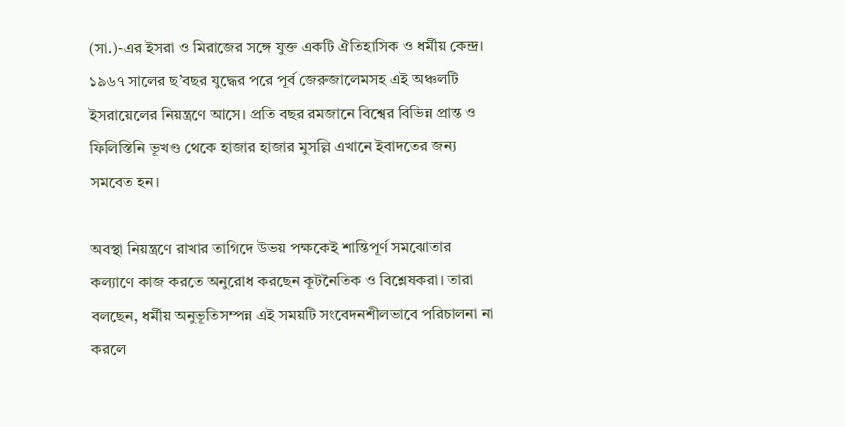(সা.)-এর ইসরা ও মিরাজের সঙ্গে যুক্ত একটি ঐতিহাসিক ও ধর্মীয় কেন্দ্র। ১৯৬৭ সালের ছ’বছর যুদ্ধের পরে পূর্ব জেরুজালেমসহ এই অঞ্চলটি ইসরায়েলের নিয়ন্ত্রণে আসে। প্রতি বছর রমজানে বিশ্বের বিভিন্ন প্রান্ত ও ফিলিস্তিনি ভূখণ্ড থেকে হাজার হাজার মুসল্লি এখানে ইবাদতের জন্য সমবেত হন।

অবস্থা নিয়ন্ত্রণে রাখার তাগিদে উভয় পক্ষকেই শান্তিপূর্ণ সমঝোতার কল্যাণে কাজ করতে অনুরোধ করছেন কূটনৈতিক ও বিশ্লেষকরা। তারা বলছেন, ধর্মীয় অনুভূতিসম্পন্ন এই সময়টি সংবেদনশীলভাবে পরিচালনা না করলে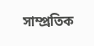সাম্প্রতিক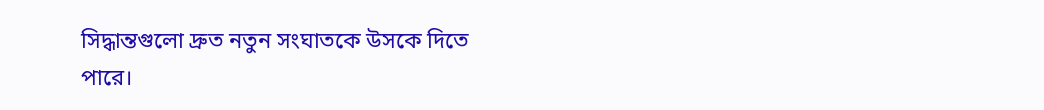সিদ্ধান্তগুলো দ্রুত নতুন সংঘাতকে উসকে দিতে পারে।